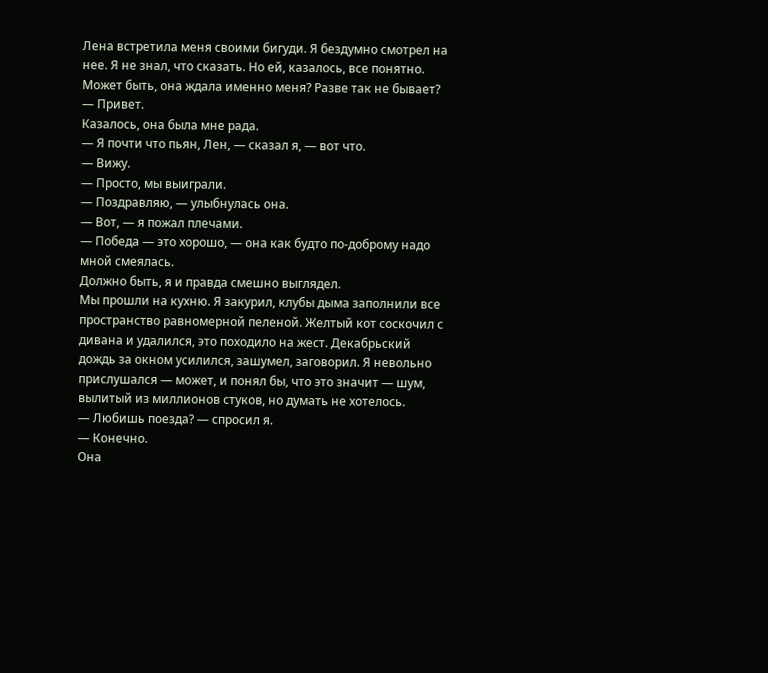Лена встретила меня своими бигуди. Я бездумно смотрел на нее. Я не знал, что сказать. Но ей, казалось, все понятно. Может быть, она ждала именно меня? Разве так не бывает?
— Привет.
Казалось, она была мне рада.
— Я почти что пьян, Лен, — сказал я, — вот что.
— Вижу.
— Просто, мы выиграли.
— Поздравляю, — улыбнулась она.
— Вот, — я пожал плечами.
— Победа — это хорошо, — она как будто по-доброму надо мной смеялась.
Должно быть, я и правда смешно выглядел.
Мы прошли на кухню. Я закурил, клубы дыма заполнили все пространство равномерной пеленой. Желтый кот соскочил с дивана и удалился, это походило на жест. Декабрьский дождь за окном усилился, зашумел, заговорил. Я невольно прислушался — может, и понял бы, что это значит — шум, вылитый из миллионов стуков, но думать не хотелось.
— Любишь поезда? — спросил я.
— Конечно.
Она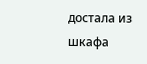достала из шкафа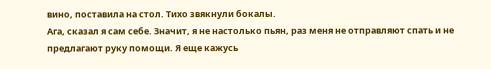вино, поставила на стол. Тихо звякнули бокалы.
Ага, сказал я сам себе. Значит, я не настолько пьян, раз меня не отправляют спать и не предлагают руку помощи. Я еще кажусь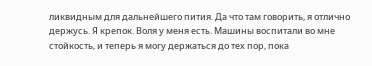ликвидным для дальнейшего пития. Да что там говорить, я отлично держусь. Я крепок. Воля у меня есть. Машины воспитали во мне стойкость, и теперь я могу держаться до тех пор, пока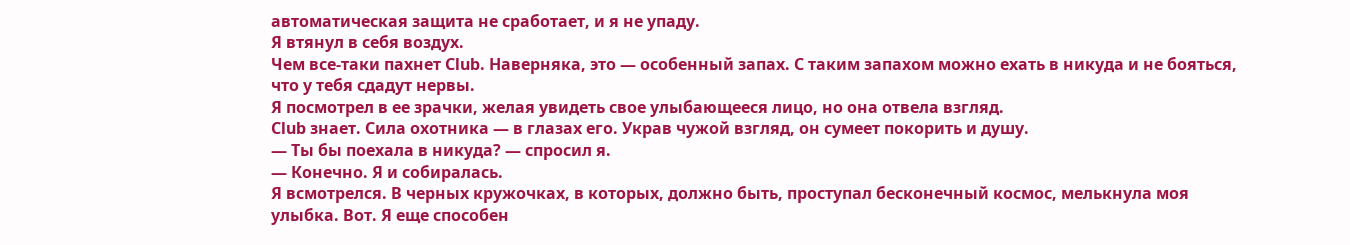автоматическая защита не сработает, и я не упаду.
Я втянул в себя воздух.
Чем все-таки пахнет Club. Наверняка, это — особенный запах. С таким запахом можно ехать в никуда и не бояться, что у тебя сдадут нервы.
Я посмотрел в ее зрачки, желая увидеть свое улыбающееся лицо, но она отвела взгляд.
Club знает. Сила охотника — в глазах его. Украв чужой взгляд, он сумеет покорить и душу.
— Ты бы поехала в никуда? — спросил я.
— Конечно. Я и собиралась.
Я всмотрелся. В черных кружочках, в которых, должно быть, проступал бесконечный космос, мелькнула моя улыбка. Вот. Я еще способен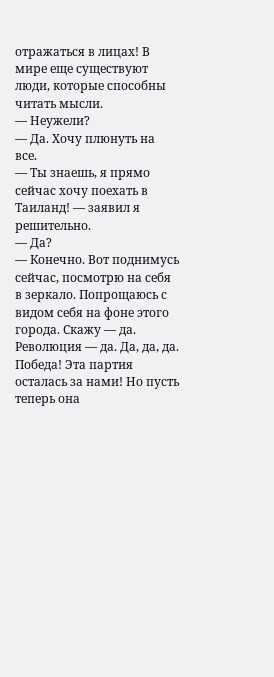отражаться в лицах! В мире еще существуют люди, которые способны читать мысли.
— Неужели?
— Да. Хочу плюнуть на все.
— Ты знаешь, я прямо сейчас хочу поехать в Таиланд! — заявил я решительно.
— Да?
— Конечно. Вот поднимусь сейчас, посмотрю на себя в зеркало. Попрощаюсь с видом себя на фоне этого города. Скажу — да. Революция — да. Да, да, да. Победа! Эта партия осталась за нами! Но пусть теперь она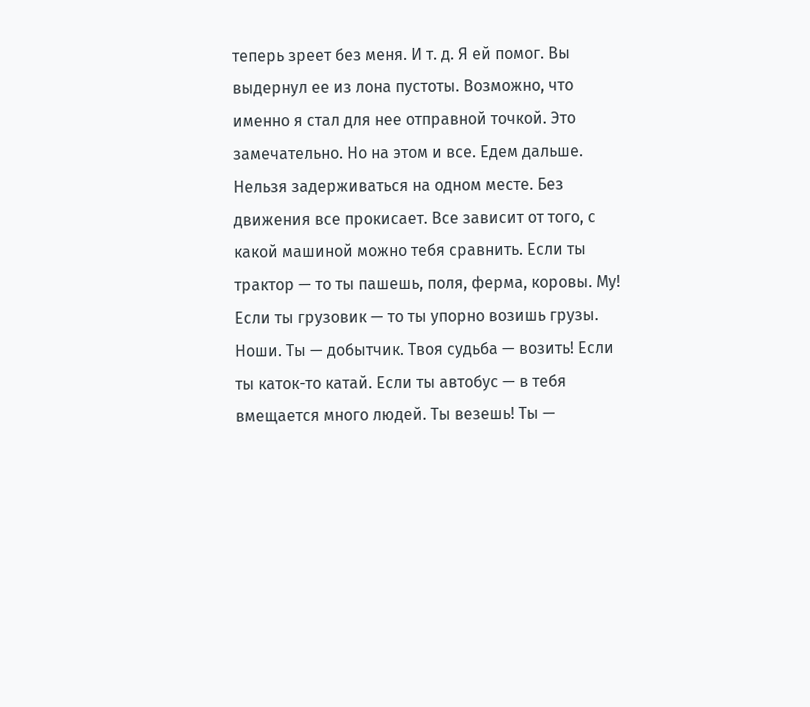теперь зреет без меня. И т. д. Я ей помог. Вы выдернул ее из лона пустоты. Возможно, что именно я стал для нее отправной точкой. Это замечательно. Но на этом и все. Едем дальше. Нельзя задерживаться на одном месте. Без движения все прокисает. Все зависит от того, с какой машиной можно тебя сравнить. Если ты трактор — то ты пашешь, поля, ферма, коровы. Му! Если ты грузовик — то ты упорно возишь грузы. Ноши. Ты — добытчик. Твоя судьба — возить! Если ты каток-то катай. Если ты автобус — в тебя вмещается много людей. Ты везешь! Ты —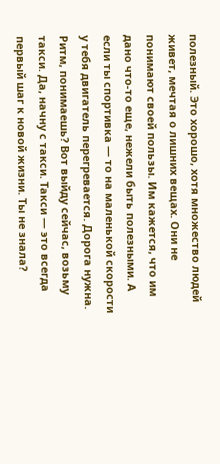полезный. Это хорошо, хотя множество людей живет, мечтая о лишних вещах. Они не понимают своей пользы. Им кажется, что им дано что-то еще, нежели быть полезными. А если ты спортивка — то на маленькой скорости у тебя двигатель перегревается. Дорога нужна. Ритм, понимаешь? Вот выйду сейчас, возьму такси. Да, начну с такси. Такси — это всегда первый шаг к новой жизни. Ты не знала?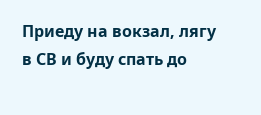Приеду на вокзал, лягу в СВ и буду спать до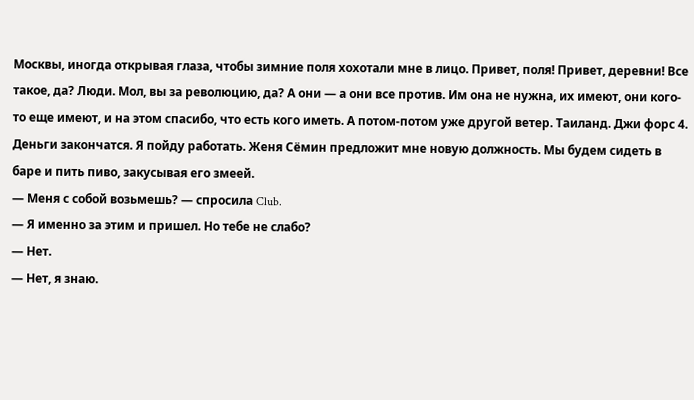Москвы, иногда открывая глаза, чтобы зимние поля хохотали мне в лицо. Привет, поля! Привет, деревни! Все такое, да? Люди. Мол, вы за революцию, да? А они — а они все против. Им она не нужна, их имеют, они кого-то еще имеют, и на этом спасибо, что есть кого иметь. А потом-потом уже другой ветер. Таиланд. Джи форс 4. Деньги закончатся. Я пойду работать. Женя Сёмин предложит мне новую должность. Мы будем сидеть в баре и пить пиво, закусывая его змеей.
— Меня с собой возьмешь? — спросила Club.
— Я именно за этим и пришел. Но тебе не слабо?
— Нет.
— Нет, я знаю.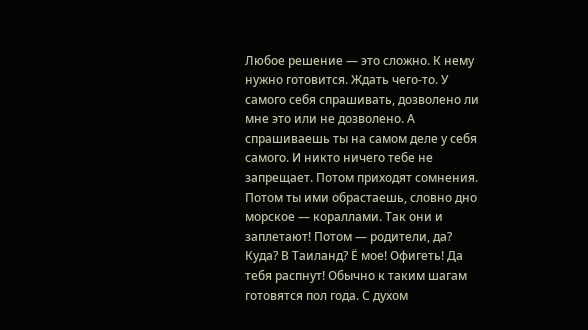Любое решение — это сложно. К нему нужно готовится. Ждать чего-то. У самого себя спрашивать, дозволено ли мне это или не дозволено. А спрашиваешь ты на самом деле у себя самого. И никто ничего тебе не запрещает. Потом приходят сомнения. Потом ты ими обрастаешь, словно дно морское — кораллами. Так они и заплетают! Потом — родители, да? Куда? В Таиланд? Ё мое! Офигеть! Да тебя распнут! Обычно к таким шагам готовятся пол года. С духом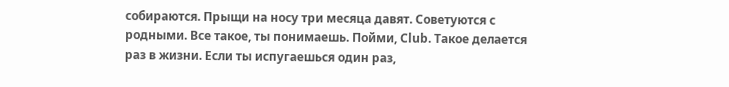собираются. Прыщи на носу три месяца давят. Советуются с родными. Все такое, ты понимаешь. Пойми, Club. Такое делается раз в жизни. Если ты испугаешься один раз,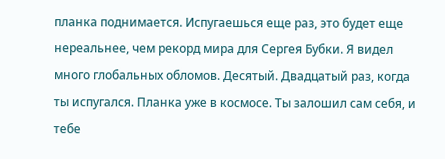планка поднимается. Испугаешься еще раз, это будет еще нереальнее, чем рекорд мира для Сергея Бубки. Я видел много глобальных обломов. Десятый. Двадцатый раз, когда ты испугался. Планка уже в космосе. Ты залошил сам себя, и тебе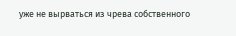уже не вырваться из чрева собственного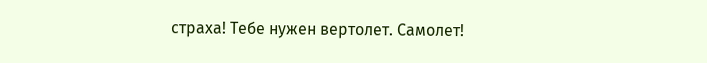страха! Тебе нужен вертолет. Самолет!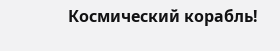Космический корабль!